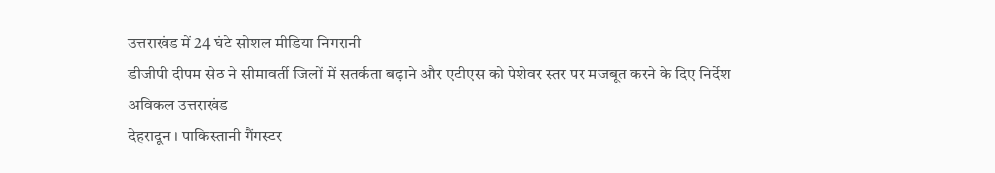उत्तराखंड में 24 घंटे सोशल मीडिया निगरानी
डीजीपी दीपम सेठ ने सीमावर्ती जिलों में सतर्कता बढ़ाने और एटीएस को पेशेवर स्तर पर मजबूत करने के दिए निर्देश
अविकल उत्तराखंड
देहरादून । पाकिस्तानी गैंगस्टर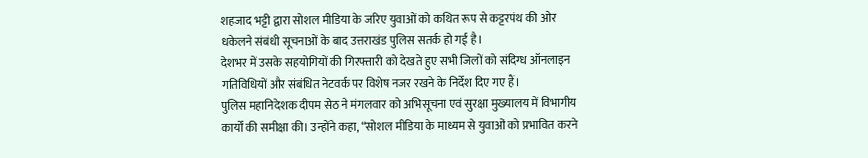शहजाद भट्टी द्वारा सोशल मीडिया के जरिए युवाओं को कथित रूप से कट्टरपंथ की ओर धकेलने संबंधी सूचनाओं के बाद उत्तराखंड पुलिस सतर्क हो गई है।
देशभर में उसके सहयोगियों की गिरफ्तारी को देखते हुए सभी जिलों को संदिग्ध ऑनलाइन गतिविधियों और संबंधित नेटवर्क पर विशेष नजर रखने के निर्देश दिए गए हैं।
पुलिस महानिदेशक दीपम सेठ ने मंगलवार को अभिसूचना एवं सुरक्षा मुख्यालय में विभागीय कार्यों की समीक्षा की। उन्होंने कहा, “सोशल मीडिया के माध्यम से युवाओं को प्रभावित करने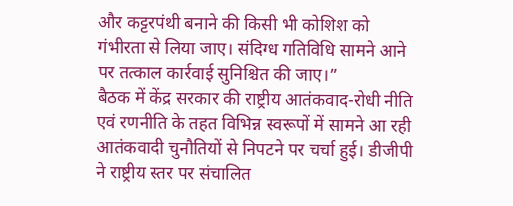और कट्टरपंथी बनाने की किसी भी कोशिश को गंभीरता से लिया जाए। संदिग्ध गतिविधि सामने आने पर तत्काल कार्रवाई सुनिश्चित की जाए।”
बैठक में केंद्र सरकार की राष्ट्रीय आतंकवाद-रोधी नीति एवं रणनीति के तहत विभिन्न स्वरूपों में सामने आ रही आतंकवादी चुनौतियों से निपटने पर चर्चा हुई। डीजीपी ने राष्ट्रीय स्तर पर संचालित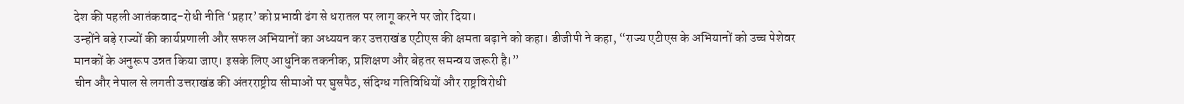देश की पहली आतंकवाद-रोधी नीति ‘प्रहार’ को प्रभावी ढंग से धरातल पर लागू करने पर जोर दिया।
उन्होंने बड़े राज्यों की कार्यप्रणाली और सफल अभियानों का अध्ययन कर उत्तराखंड एटीएस की क्षमता बढ़ाने को कहा। डीजीपी ने कहा, “राज्य एटीएस के अभियानों को उच्च पेशेवर मानकों के अनुरूप उन्नत किया जाए। इसके लिए आधुनिक तकनीक, प्रशिक्षण और बेहतर समन्वय जरूरी है।”
चीन और नेपाल से लगती उत्तराखंड की अंतरराष्ट्रीय सीमाओं पर घुसपैठ, संदिग्ध गतिविधियों और राष्ट्रविरोधी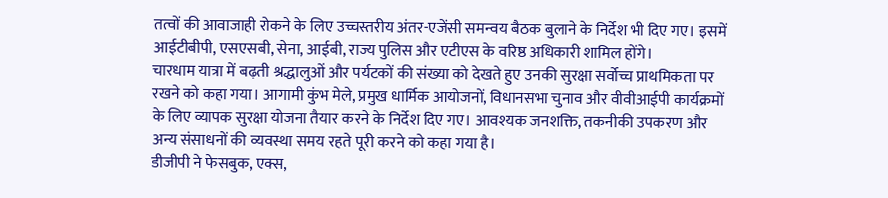तत्वों की आवाजाही रोकने के लिए उच्चस्तरीय अंतर-एजेंसी समन्वय बैठक बुलाने के निर्देश भी दिए गए। इसमें आईटीबीपी, एसएसबी, सेना, आईबी, राज्य पुलिस और एटीएस के वरिष्ठ अधिकारी शामिल होंगे।
चारधाम यात्रा में बढ़ती श्रद्धालुओं और पर्यटकों की संख्या को देखते हुए उनकी सुरक्षा सर्वोच्च प्राथमिकता पर रखने को कहा गया। आगामी कुंभ मेले, प्रमुख धार्मिक आयोजनों, विधानसभा चुनाव और वीवीआईपी कार्यक्रमों के लिए व्यापक सुरक्षा योजना तैयार करने के निर्देश दिए गए। आवश्यक जनशक्ति, तकनीकी उपकरण और अन्य संसाधनों की व्यवस्था समय रहते पूरी करने को कहा गया है।
डीजीपी ने फेसबुक, एक्स,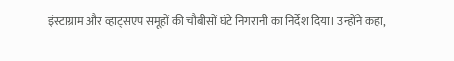इंस्टाग्राम और व्हाट्सएप समूहों की चौबीसों घंटे निगरानी का निर्देश दिया। उन्होंने कहा,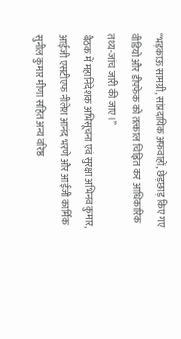“भड़काऊ सामग्री, सांप्रदायिक अफवाहों, छेड़छाड़ किए गए वीडियो और डीपफेक को तत्काल चिह्नित कर आधिकारिक तथ्य-जांच जारी की जाए।”
बैठक में महानिदेशक अभिसूचना एवं सुरक्षा अभिनव कुमार, आईजी एसटीएफ नीलेश आनंद भरणे और आईजी कार्मिक सुनील कुमार मीणा सहित अन्य वरिष्ठ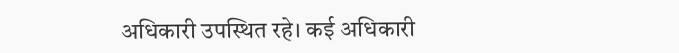अधिकारी उपस्थित रहे। कई अधिकारी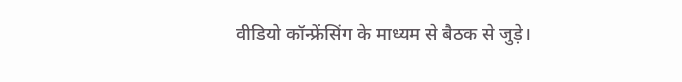वीडियो कॉन्फ्रेंसिंग के माध्यम से बैठक से जुड़े।